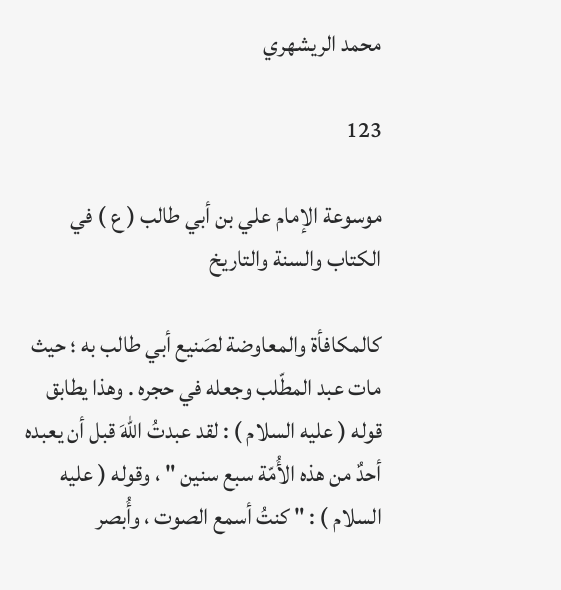محمد الريشهري

123

موسوعة الإمام علي بن أبي طالب ( ع ) في الكتاب والسنة والتاريخ

كالمكافأة والمعاوضة لصَنيع أبي طالب به ؛ حيث مات عبد المطّلب وجعله في حجره . وهذا يطابق قوله ( عليه السلام ) : لقد عبدتُ اللهَ قبل أن يعبده أحدٌ من هذه الأُمّة سبع سنين " ، وقوله ( عليه السلام ) : " كنتُ أسمع الصوت ، وأُبصر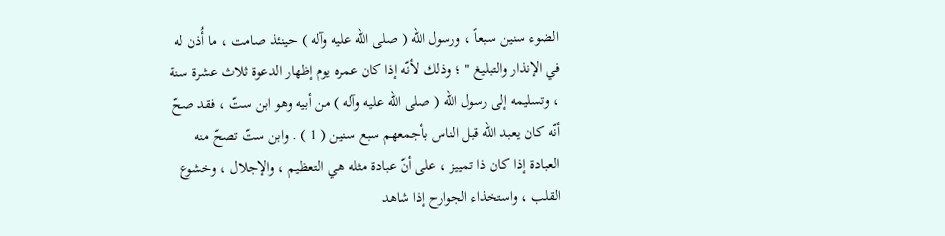الضوء سنين سبعاً ، ورسول الله ( صلى الله عليه وآله ) حينئذ صامت ، ما أُذن له في الإنذار والتبليغ " ؛ وذلك لأنّه إذا كان عمره يوم إظهار الدعوة ثلاث عشرة سنة ، وتسليمه إلى رسول الله ( صلى الله عليه وآله ) من أبيه وهو ابن ستّ ، فقد صحّ أنّه كان يعبد الله قبل الناس بأجمعهم سبع سنين ( 1 ) . وابن ستّ تصحّ منه العبادة إذا كان ذا تمييز ، على أنّ عبادة مثله هي التعظيم ، والإجلال ، وخشوع القلب ، واستخذاء الجوارح إذا شاهد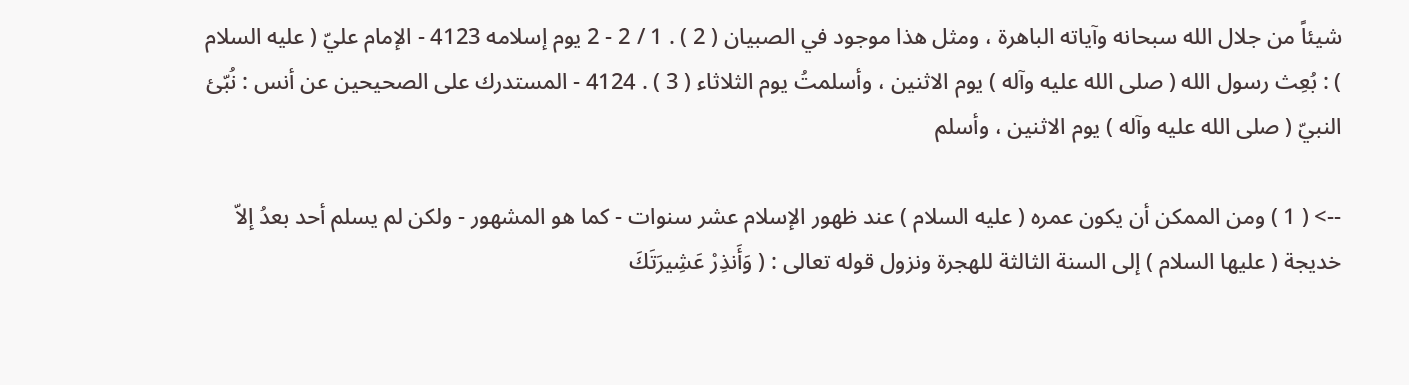شيئاً من جلال الله سبحانه وآياته الباهرة ، ومثل هذا موجود في الصبيان ( 2 ) . 1 / 2 - 2 يوم إسلامه 4123 - الإمام عليّ ( عليه السلام ) : بُعِث رسول الله ( صلى الله عليه وآله ) يوم الاثنين ، وأسلمتُ يوم الثلاثاء ( 3 ) . 4124 - المستدرك على الصحيحين عن أنس : نُبّئ النبيّ ( صلى الله عليه وآله ) يوم الاثنين ، وأسلم

--> ( 1 ) ومن الممكن أن يكون عمره ( عليه السلام ) عند ظهور الإسلام عشر سنوات - كما هو المشهور - ولكن لم يسلم أحد بعدُ إلاّ خديجة ( عليها السلام ) إلى السنة الثالثة للهجرة ونزول قوله تعالى : ( وَأَنذِرْ عَشِيرَتَكَ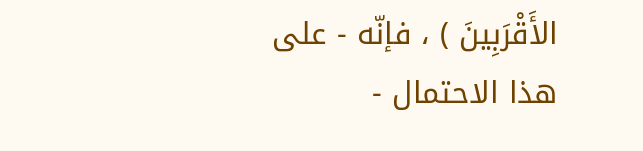الأَقْرَبِينَ ) ، فإنّه - على هذا الاحتمال -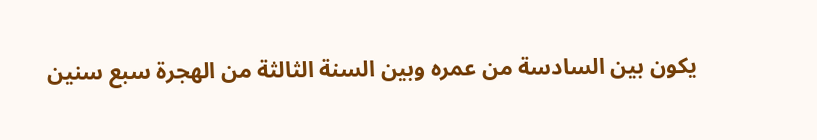يكون بين السادسة من عمره وبين السنة الثالثة من الهجرة سبع سنين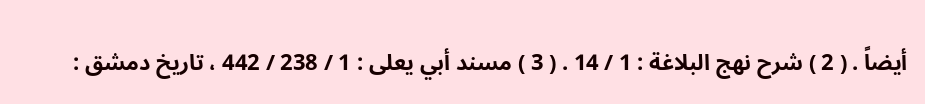أيضاً . ( 2 ) شرح نهج البلاغة : 1 / 14 . ( 3 ) مسند أبي يعلى : 1 / 238 / 442 ، تاريخ دمشق :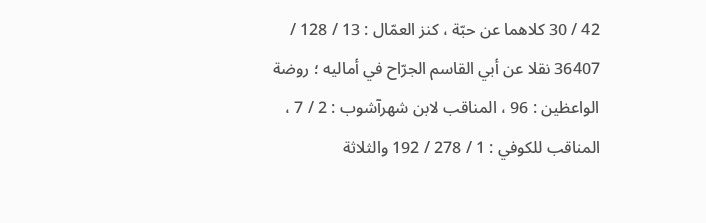42 / 30 كلاهما عن حبّة ، كنز العمّال : 13 / 128 / 36407 نقلا عن أبي القاسم الجرّاح في أماليه ؛ روضة الواعظين : 96 ، المناقب لابن شهرآشوب : 2 / 7 ، المناقب للكوفي : 1 / 278 / 192 والثلاثة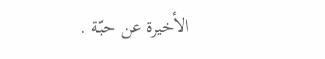الأخيرة عن حبّة .